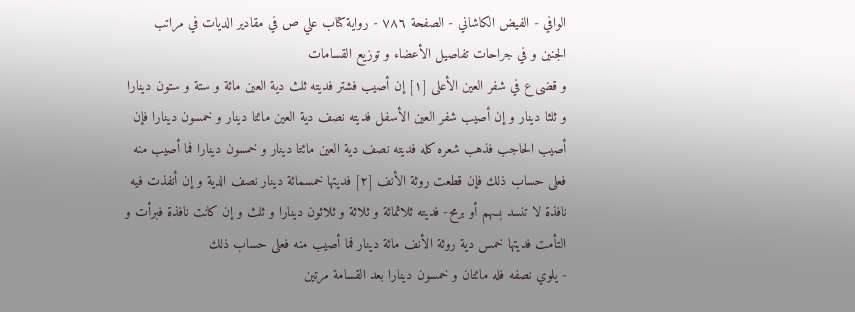الوافي - الفيض الكاشاني - الصفحة ٧٨٦ - رواية كتاب علي ص في مقادير الديات في مراتب الجنين و في جراحات تفاصيل الأعضاء و توزيع القسامات
و قضى ع في شفر العين الأعلى [١] إن أصيب فشتر فديته ثلث دية العين مائة و ستة و ستون دينارا و ثلثا دينار و إن أصيب شفر العين الأسفل فديته نصف دية العين مائتا دينار و خمسون دينارا فإن أصيب الحاجب فذهب شعره كله فديته نصف دية العين مائتا دينار و خمسون دينارا فما أصيب منه فعلى حساب ذلك فإن قطعت روثة الأنف [٢] فديتها خمسمائة دينار نصف الدية و إن أنفذت فيه نافذة لا تنسد بسهم أو برمح- فديته ثلاثمائة و ثلاثة و ثلاثون دينارا و ثلث و إن كانت نافذة فبرأت و التأمت فديتها خمس دية روثة الأنف مائة دينار فما أصيب منه فعلى حساب ذلك
- يلوي نصفه فله مائتان و خمسون دينارا بعد القسامة مرتين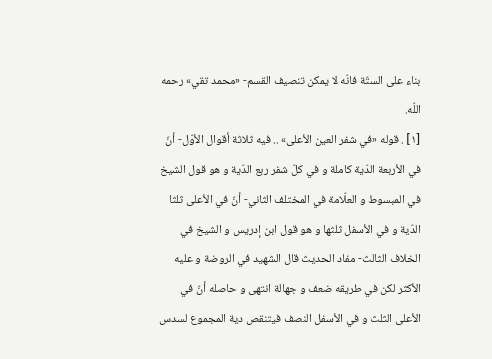بناء على الستّة فانّه لا يمكن تنصيف القسم- «محمد تقي» رحمه اللّه.
[١] . قوله «في شفر العين الأعلى» .. فيه ثلاثة أقوال الأوّل- أنّ في الأربعة الدّية كاملة و في كلّ شفر ربع الدّية و هو قول الشيخ في المبسوط و العلّامة في المختلف الثاني- أنّ في الأعلى ثلثا الدّية و في الأسفل ثلثها و هو قول ابن إدريس و الشيخ في الخلاف الثالث- مفاد الحديث قال الشهيد في الروضة و عليه الأكثر لكن في طريقه ضعف و جهالة انتهى و حاصله أنّ في الأعلى الثلث و في الأسفل النصف فيتنقص دية المجموع لسدس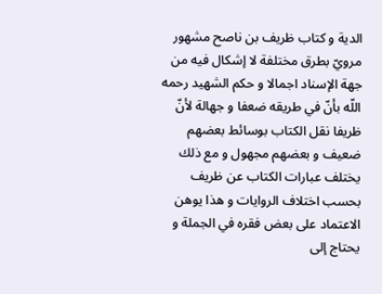الدية و كتاب ظريف بن ناصح مشهور مرويّ بطرق مختلفة لا إشكال فيه من جهة الإسناد اجمالا و حكم الشهيد رحمه اللّه بأنّ في طريقه ضعفا و جهالة لأنّ ظريفا نقل الكتاب بوسائط بعضهم ضعيف و بعضهم مجهول و مع ذلك يختلف عبارات الكتاب عن ظريف بحسب اختلاف الروايات و هذا يوهن الاعتماد على بعض فقره في الجملة و يحتاج إلى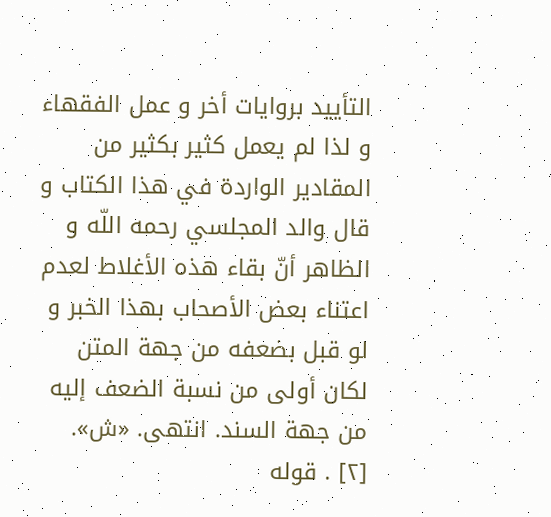التأييد بروايات أخر و عمل الفقهاء و لذا لم يعمل كثير بكثير من المقادير الواردة في هذا الكتاب و قال والد المجلسي رحمه اللّه و الظاهر أنّ بقاء هذه الأغلاط لعدم اعتناء بعض الأصحاب بهذا الخبر و لو قبل بضعفه من جهة المتن لكان أولى من نسبة الضعف إليه من جهة السند. انتهى. «ش».
[٢] . قوله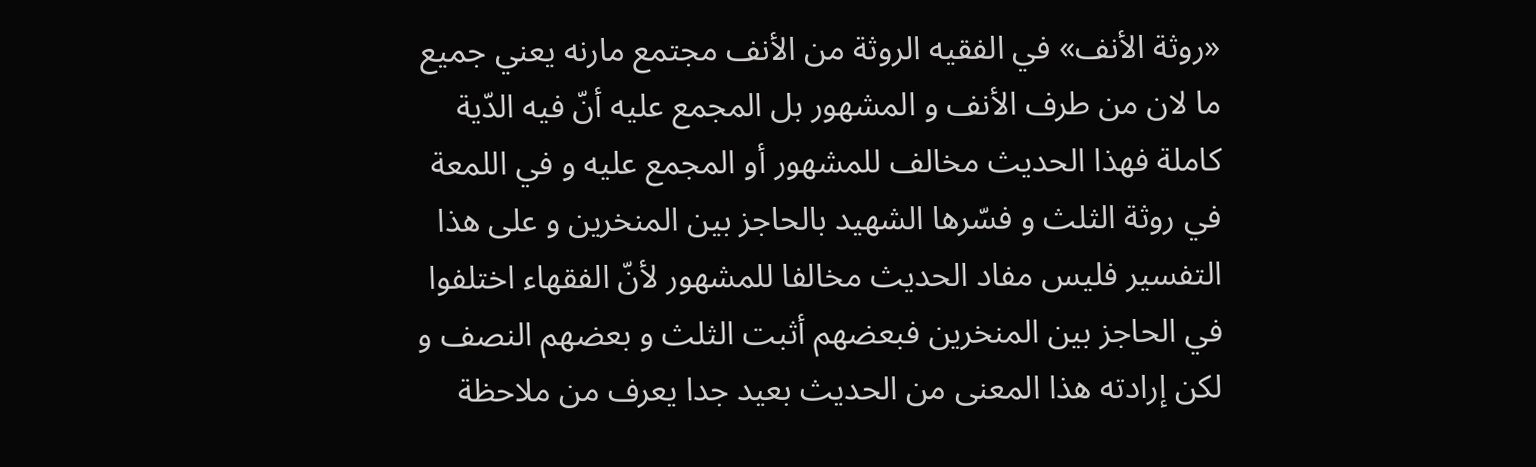«روثة الأنف» في الفقيه الروثة من الأنف مجتمع مارنه يعني جميع ما لان من طرف الأنف و المشهور بل المجمع عليه أنّ فيه الدّية كاملة فهذا الحديث مخالف للمشهور أو المجمع عليه و في اللمعة في روثة الثلث و فسّرها الشهيد بالحاجز بين المنخرين و على هذا التفسير فليس مفاد الحديث مخالفا للمشهور لأنّ الفقهاء اختلفوا في الحاجز بين المنخرين فبعضهم أثبت الثلث و بعضهم النصف و لكن إرادته هذا المعنى من الحديث بعيد جدا يعرف من ملاحظة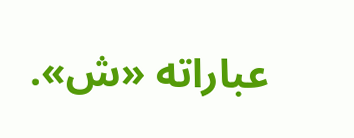عباراته «ش».